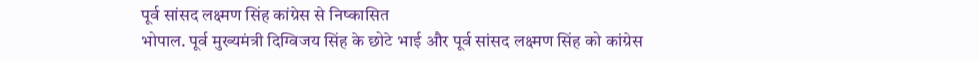पूर्व सांसद लक्ष्मण सिंह कांग्रेस से निष्कासित
भोपाल. पूर्व मुख्यमंत्री दिग्विजय सिंह के छोटे भाई और पूर्व सांसद लक्ष्मण सिंह को कांग्रेस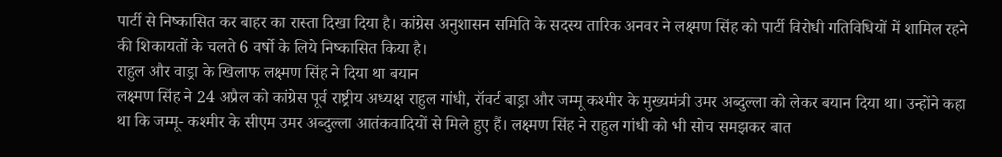पार्टी से निष्कासित कर बाहर का रास्ता दिखा दिया है। कांग्रेस अनुशासन समिति के सदस्य तारिक अनवर ने लक्ष्मण सिंह को पार्टी विरोधी गतिविधियों में शामिल रहने की शिकायतों के चलते 6 वर्षो के लिये निष्कासित किया है।
राहुल और वाड्रा के खिलाफ लक्ष्मण सिंह ने दिया था बयान
लक्ष्मण सिंह ने 24 अप्रैल को कांग्रेस पूर्व राष्ट्रीय अध्यक्ष राहुल गांधी, रॉवर्ट बाड्रा और जम्मू कश्मीर के मुख्यमंत्री उमर अब्दुल्ला को लेकर बयान दिया था। उन्होंने कहा था कि जम्मू- कश्मीर के सीएम उमर अब्दुल्ला आतंकवादियों से मिले हुए हैं। लक्ष्मण सिंह ने राहुल गांधी को भी सोच समझकर बात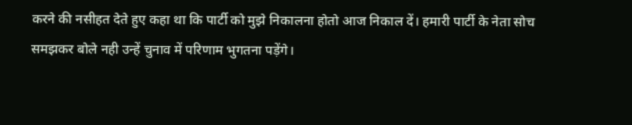करने की नसीहत देते हुए कहा था कि पार्टी को मुझे निकालना होतो आज निकाल दें। हमारी पार्टी के नेता सोच समझकर बोले नही उन्हें चुनाव में परिणाम भुगतना पड़ेंगे।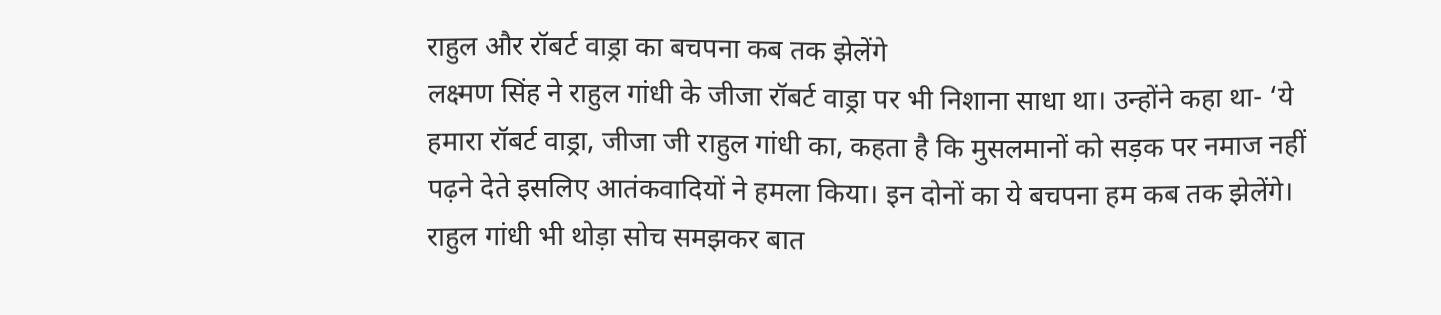राहुल और रॉबर्ट वाड्रा का बचपना कब तक झेलेंगे
लक्ष्मण सिंह ने राहुल गांधी के जीजा रॉबर्ट वाड्रा पर भी निशाना साधा था। उन्होंने कहा था- ‘ये हमारा रॉबर्ट वाड्रा, जीजा जी राहुल गांधी का, कहता है कि मुसलमानों को सड़क पर नमाज नहीं पढ़ने देते इसलिए आतंकवादियों ने हमला किया। इन दोनों का ये बचपना हम कब तक झेलेंगे। राहुल गांधी भी थोड़ा सोच समझकर बात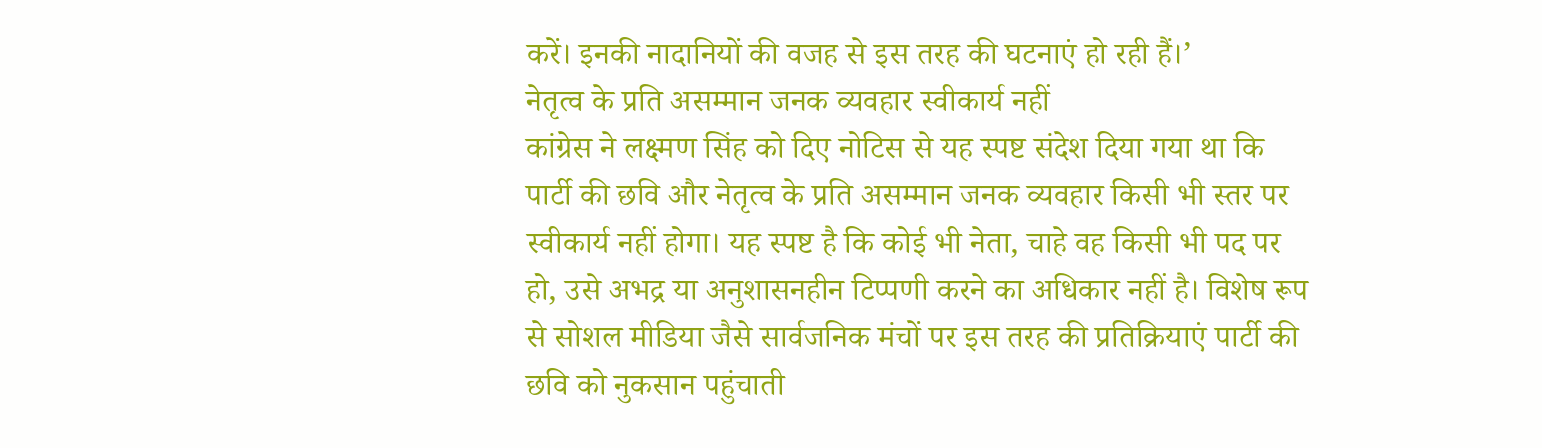करें। इनकी नादानियों की वजह से इस तरह की घटनाएं हो रही हैं।’
नेतृत्व के प्रति असम्मान जनक व्यवहार स्वीकार्य नहीं
कांग्रेस ने लक्ष्मण सिंह को दिए नोटिस से यह स्पष्ट संदेश दिया गया था कि पार्टी की छवि और नेतृत्व के प्रति असम्मान जनक व्यवहार किसी भी स्तर पर स्वीकार्य नहीं होगा। यह स्पष्ट है कि कोई भी नेता, चाहे वह किसी भी पद पर हो, उसे अभद्र या अनुशासनहीन टिप्पणी करने का अधिकार नहीं है। विशेष रूप से सोशल मीडिया जैसे सार्वजनिक मंचों पर इस तरह की प्रतिक्रियाएं पार्टी की छवि को नुकसान पहुंचाती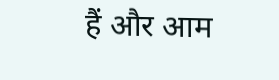हैं और आम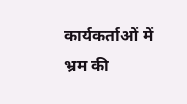कार्यकर्ताओं में भ्रम की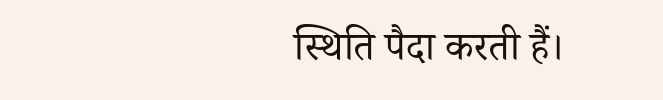स्थिति पैदा करती हैं।